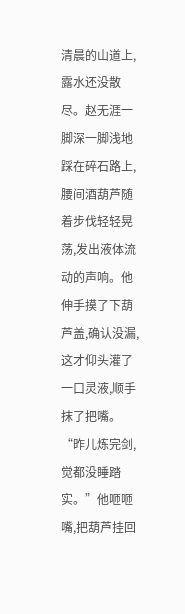清晨的山道上,露水还没散尽。赵无涯一脚深一脚浅地踩在碎石路上,腰间酒葫芦随着步伐轻轻晃荡,发出液体流动的声响。他伸手摸了下葫芦盖,确认没漏,这才仰头灌了一口灵液,顺手抹了把嘴。
“昨儿炼完剑,觉都没睡踏实。”他咂咂嘴,把葫芦挂回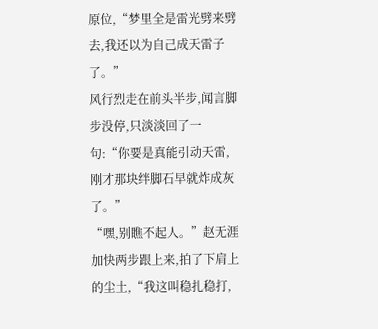原位,“梦里全是雷光劈来劈去,我还以为自己成天雷子了。”
风行烈走在前头半步,闻言脚步没停,只淡淡回了一句:“你要是真能引动天雷,刚才那块绊脚石早就炸成灰了。”
“嘿,别瞧不起人。”赵无涯加快两步跟上来,拍了下肩上的尘土,“我这叫稳扎稳打,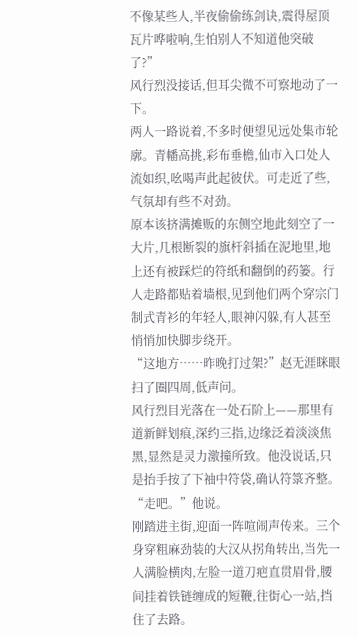不像某些人,半夜偷偷练剑诀,震得屋顶瓦片哗啦响,生怕别人不知道他突破了?”
风行烈没接话,但耳尖微不可察地动了一下。
两人一路说着,不多时便望见远处集市轮廓。青幡高挑,彩布垂檐,仙市入口处人流如织,吆喝声此起彼伏。可走近了些,气氛却有些不对劲。
原本该挤满摊贩的东侧空地此刻空了一大片,几根断裂的旗杆斜插在泥地里,地上还有被踩烂的符纸和翻倒的药篓。行人走路都贴着墙根,见到他们两个穿宗门制式青衫的年轻人,眼神闪躲,有人甚至悄悄加快脚步绕开。
“这地方……昨晚打过架?”赵无涯眯眼扫了圈四周,低声问。
风行烈目光落在一处石阶上——那里有道新鲜划痕,深约三指,边缘泛着淡淡焦黑,显然是灵力激撞所致。他没说话,只是抬手按了下袖中符袋,确认符箓齐整。
“走吧。”他说。
刚踏进主街,迎面一阵喧闹声传来。三个身穿粗麻劲装的大汉从拐角转出,当先一人满脸横肉,左脸一道刀疤直贯眉骨,腰间挂着铁链缠成的短鞭,往街心一站,挡住了去路。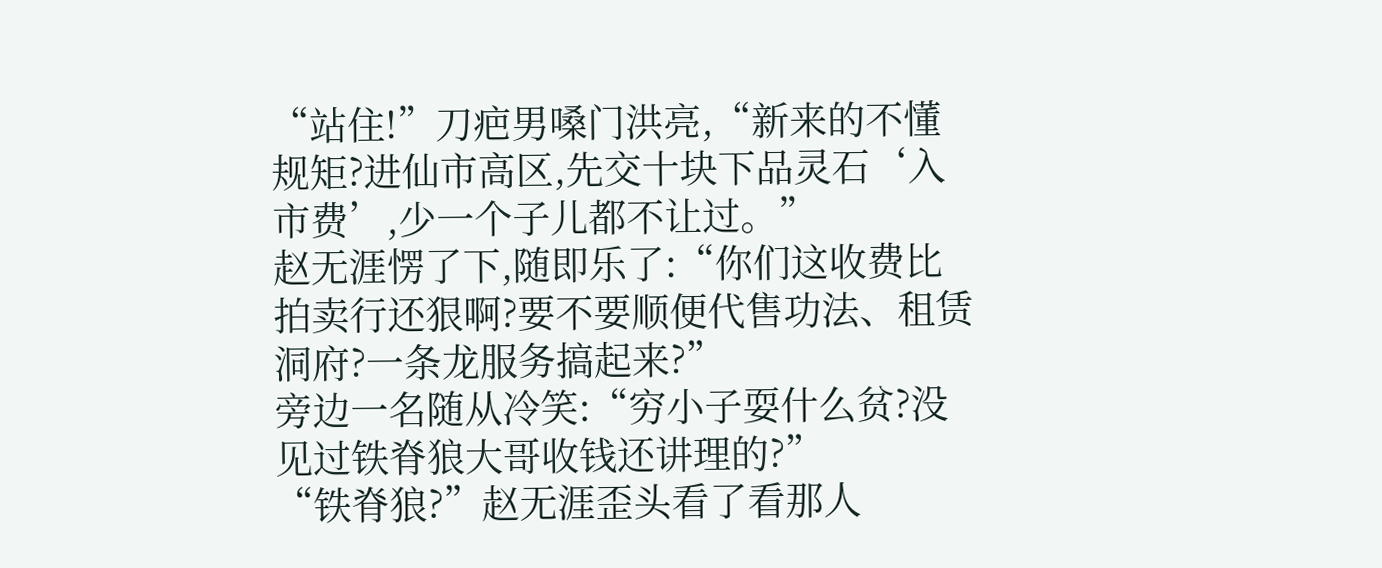“站住!”刀疤男嗓门洪亮,“新来的不懂规矩?进仙市高区,先交十块下品灵石‘入市费’,少一个子儿都不让过。”
赵无涯愣了下,随即乐了:“你们这收费比拍卖行还狠啊?要不要顺便代售功法、租赁洞府?一条龙服务搞起来?”
旁边一名随从冷笑:“穷小子耍什么贫?没见过铁脊狼大哥收钱还讲理的?”
“铁脊狼?”赵无涯歪头看了看那人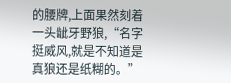的腰牌,上面果然刻着一头龇牙野狼,“名字挺威风,就是不知道是真狼还是纸糊的。”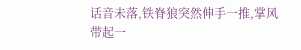话音未落,铁脊狼突然伸手一推,掌风带起一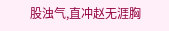股浊气,直冲赵无涯胸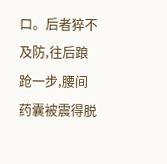口。后者猝不及防,往后踉跄一步,腰间药囊被震得脱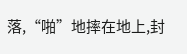落,“啪”地摔在地上,封